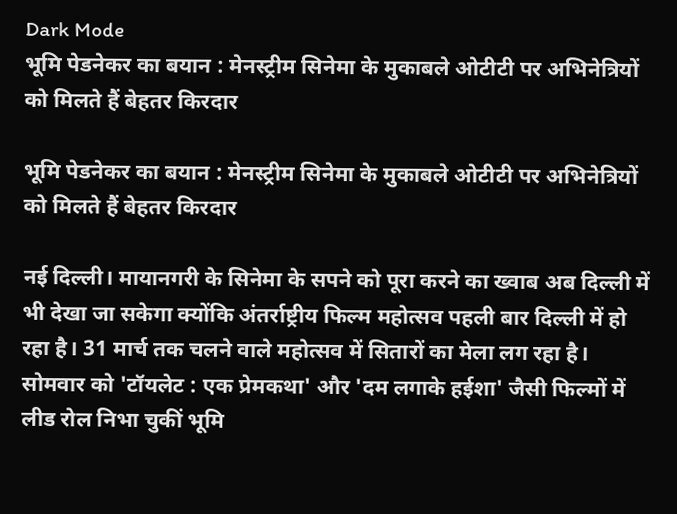Dark Mode
भूमि पेडनेकर का बयान : मेनस्ट्रीम सिनेमा के मुकाबले ओटीटी पर अभिनेत्रियों को मिलते हैं बेहतर किरदार

भूमि पेडनेकर का बयान : मेनस्ट्रीम सिनेमा के मुकाबले ओटीटी पर अभिनेत्रियों को मिलते हैं बेहतर किरदार

नई दिल्ली। मायानगरी के सिनेमा के सपने को पूरा करने का ख्वाब अब दिल्ली में भी देखा जा सकेगा क्योंकि अंतर्राष्ट्रीय फिल्म महोत्सव पहली बार दिल्ली में हो रहा है। 31 मार्च तक चलने वाले महोत्सव में सितारों का मेला लग रहा है। सोमवार को 'टॉयलेट : एक प्रेमकथा' और 'दम लगाके हईशा' जैसी फिल्मों में लीड रोल निभा चुकीं भूमि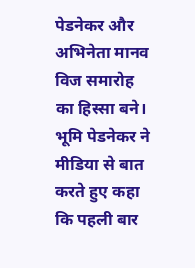पेडनेकर और अभिनेता मानव विज समारोह का हिस्सा बने। भूमि पेडनेकर ने मीडिया से बात करते हुए कहा कि पहली बार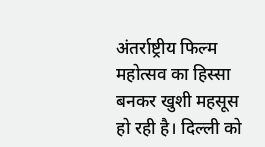अंतर्राष्ट्रीय फिल्म महोत्सव का हिस्सा बनकर खुशी महसूस हो रही है। दिल्ली को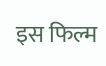इस फिल्म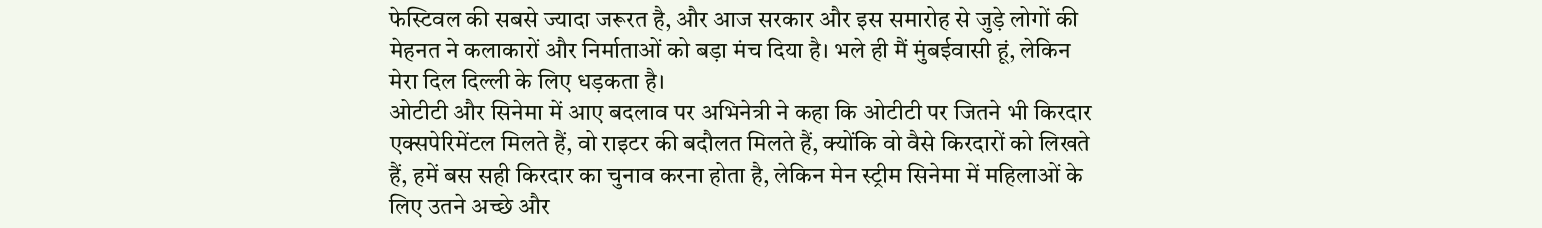फेस्टिवल की सबसे ज्यादा जरूरत है, और आज सरकार और इस समारोह से जुड़े लोगों की मेहनत ने कलाकारों और निर्माताओं को बड़ा मंच दिया है। भले ही मैं मुंबईवासी हूं, लेकिन मेरा दिल दिल्ली के लिए धड़कता है।
ओटीटी और सिनेमा में आए बदलाव पर अभिनेत्री ने कहा कि ओटीटी पर जितने भी किरदार एक्सपेरिमेंटल मिलते हैं, वो राइटर की बदौलत मिलते हैं, क्योंकि वो वैसे किरदारों को लिखते हैं, हमें बस सही किरदार का चुनाव करना होता है, लेकिन मेन स्ट्रीम सिनेमा में महिलाओं के लिए उतने अच्छे और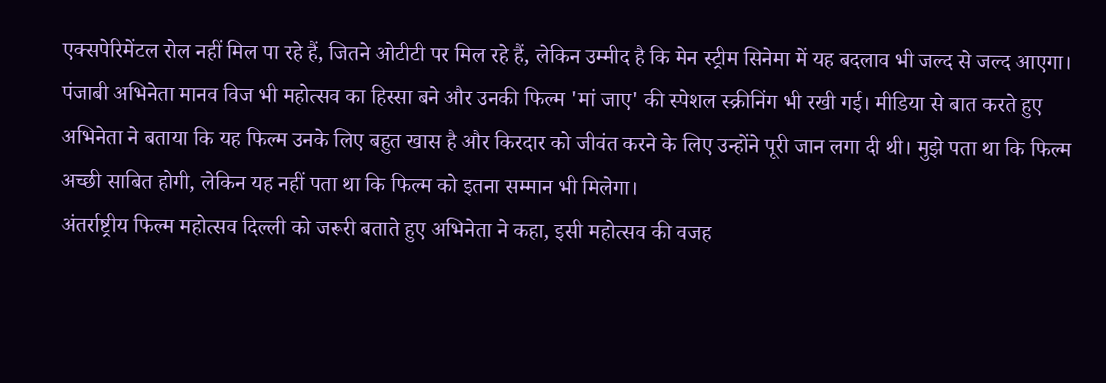एक्सपेरिमेंटल रोल नहीं मिल पा रहे हैं, जितने ओटीटी पर मिल रहे हैं, लेकिन उम्मीद है कि मेन स्ट्रीम सिनेमा में यह बदलाव भी जल्द से जल्द आएगा।
पंजाबी अभिनेता मानव विज भी महोत्सव का हिस्सा बने और उनकी फिल्म 'मां जाए' की स्पेशल स्क्रीनिंग भी रखी गई। मीडिया से बात करते हुए अभिनेता ने बताया कि यह फिल्म उनके लिए बहुत खास है और किरदार को जीवंत करने के लिए उन्होंने पूरी जान लगा दी थी। मुझे पता था कि फिल्म अच्छी साबित होगी, लेकिन यह नहीं पता था कि फिल्म को इतना सम्मान भी मिलेगा।
अंतर्राष्ट्रीय फिल्म महोत्सव दिल्ली को जरूरी बताते हुए अभिनेता ने कहा, इसी महोत्सव की वजह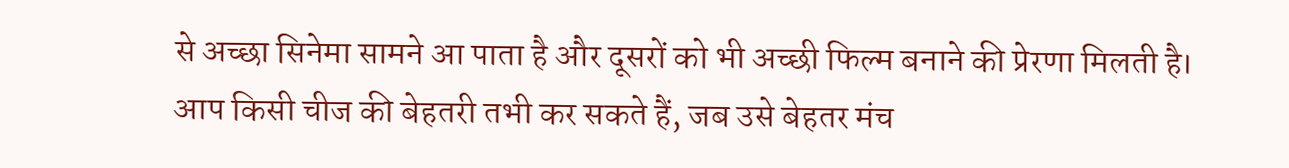से अच्छा सिनेमा सामने आ पाता है और दूसरों को भी अच्छी फिल्म बनाने की प्रेरणा मिलती है। आप किसी चीज की बेहतरी तभी कर सकते हैं, जब उसे बेहतर मंच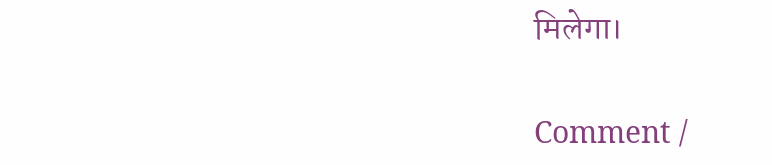मिलेगा।

Comment /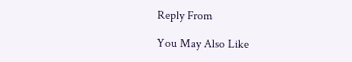Reply From

You May Also Like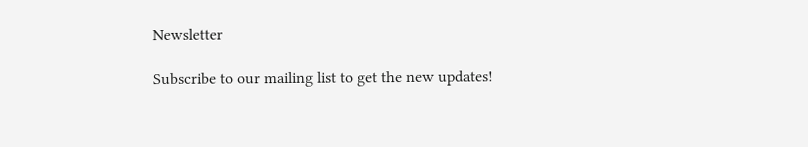Newsletter

Subscribe to our mailing list to get the new updates!